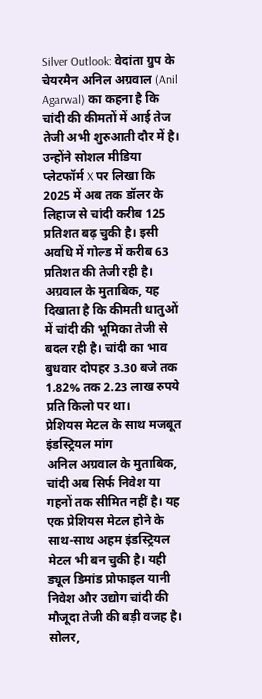Silver Outlook: वेदांता ग्रुप के चेयरमैन अनिल अग्रवाल (Anil Agarwal) का कहना है कि चांदी की कीमतों में आई तेज तेजी अभी शुरुआती दौर में है। उन्होंने सोशल मीडिया प्लेटफॉर्म X पर लिखा कि 2025 में अब तक डॉलर के लिहाज से चांदी करीब 125 प्रतिशत बढ़ चुकी है। इसी अवधि में गोल्ड में करीब 63 प्रतिशत की तेजी रही है।
अग्रवाल के मुताबिक, यह दिखाता है कि कीमती धातुओं में चांदी की भूमिका तेजी से बदल रही है। चांदी का भाव बुधवार दोपहर 3.30 बजे तक 1.82% तक 2.23 लाख रुपये प्रति किलो पर था।
प्रेशियस मेटल के साथ मजबूत इंडस्ट्रियल मांग
अनिल अग्रवाल के मुताबिक, चांदी अब सिर्फ निवेश या गहनों तक सीमित नहीं है। यह एक प्रेशियस मेटल होने के साथ-साथ अहम इंडस्ट्रियल मेटल भी बन चुकी है। यही ड्यूल डिमांड प्रोफाइल यानी निवेश और उद्योग चांदी की मौजूदा तेजी की बड़ी वजह है।
सोलर,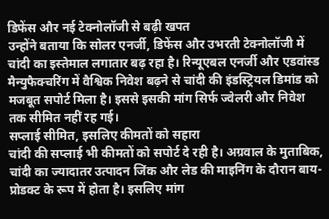डिफेंस और नई टेक्नोलॉजी से बढ़ी खपत
उन्होंने बताया कि सोलर एनर्जी, डिफेंस और उभरती टेक्नोलॉजी में चांदी का इस्तेमाल लगातार बढ़ रहा है। रिन्यूएबल एनर्जी और एडवांस्ड मैन्युफैक्चरिंग में वैश्विक निवेश बढ़ने से चांदी की इंडस्ट्रियल डिमांड को मजबूत सपोर्ट मिला है। इससे इसकी मांग सिर्फ ज्वेलरी और निवेश तक सीमित नहीं रह गई।
सप्लाई सीमित, इसलिए कीमतों को सहारा
चांदी की सप्लाई भी कीमतों को सपोर्ट दे रही है। अग्रवाल के मुताबिक, चांदी का ज्यादातर उत्पादन जिंक और लेड की माइनिंग के दौरान बाय-प्रोडक्ट के रूप में होता है। इसलिए मांग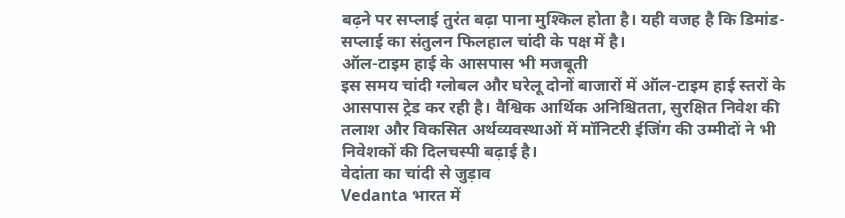बढ़ने पर सप्लाई तुरंत बढ़ा पाना मुश्किल होता है। यही वजह है कि डिमांड-सप्लाई का संतुलन फिलहाल चांदी के पक्ष में है।
ऑल-टाइम हाई के आसपास भी मजबूती
इस समय चांदी ग्लोबल और घरेलू दोनों बाजारों में ऑल-टाइम हाई स्तरों के आसपास ट्रेड कर रही है। वैश्विक आर्थिक अनिश्चितता, सुरक्षित निवेश की तलाश और विकसित अर्थव्यवस्थाओं में मॉनिटरी ईजिंग की उम्मीदों ने भी निवेशकों की दिलचस्पी बढ़ाई है।
वेदांता का चांदी से जुड़ाव
Vedanta भारत में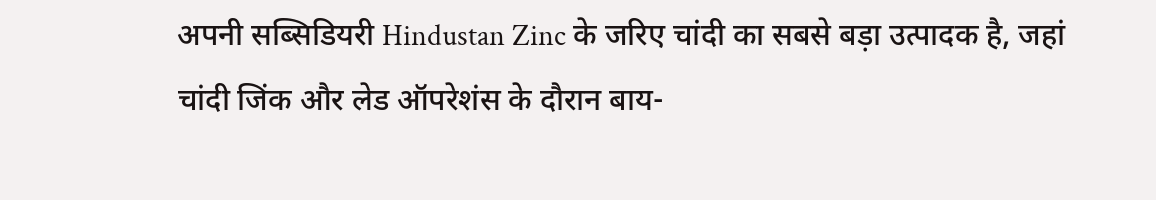अपनी सब्सिडियरी Hindustan Zinc के जरिए चांदी का सबसे बड़ा उत्पादक है, जहां चांदी जिंक और लेड ऑपरेशंस के दौरान बाय-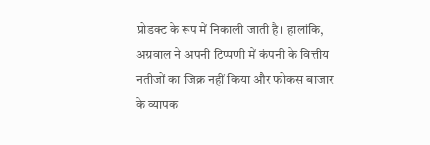प्रोडक्ट के रूप में निकाली जाती है। हालांकि, अग्रवाल ने अपनी टिप्पणी में कंपनी के वित्तीय नतीजों का जिक्र नहीं किया और फोकस बाजार के व्यापक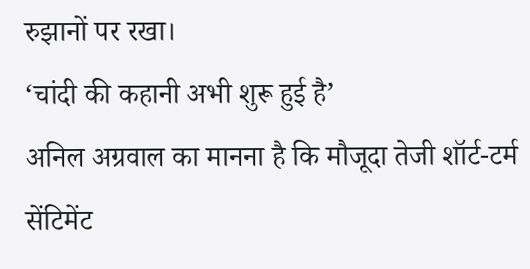रुझानों पर रखा।
‘चांदी की कहानी अभी शुरू हुई है’
अनिल अग्रवाल का मानना है कि मौजूदा तेजी शॉर्ट-टर्म सेंटिमेंट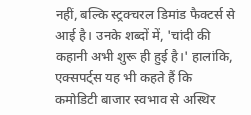नहीं, बल्कि स्ट्रक्चरल डिमांड फैक्टर्स से आई है। उनके शब्दों में, 'चांदी की कहानी अभी शुरू ही हुई है।' हालांकि, एक्सपर्ट्स यह भी कहते हैं कि कमोडिटी बाजार स्वभाव से अस्थिर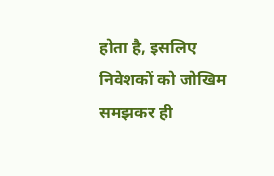होता है, इसलिए निवेशकों को जोखिम समझकर ही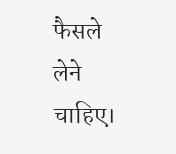फैसले लेने चाहिए।